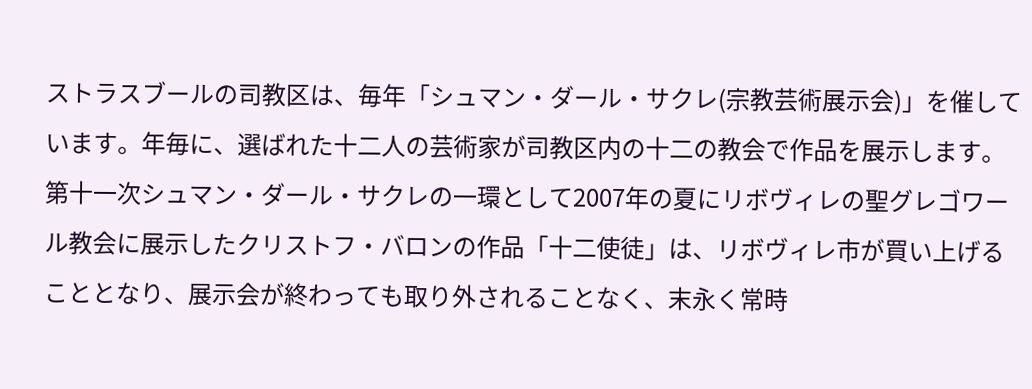ストラスブールの司教区は、毎年「シュマン・ダール・サクレ(宗教芸術展示会)」を催しています。年毎に、選ばれた十二人の芸術家が司教区内の十二の教会で作品を展示します。 第十一次シュマン・ダール・サクレの一環として2007年の夏にリボヴィレの聖グレゴワール教会に展示したクリストフ・バロンの作品「十二使徒」は、リボヴィレ市が買い上げることとなり、展示会が終わっても取り外されることなく、末永く常時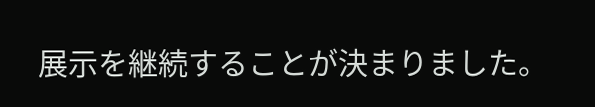展示を継続することが決まりました。